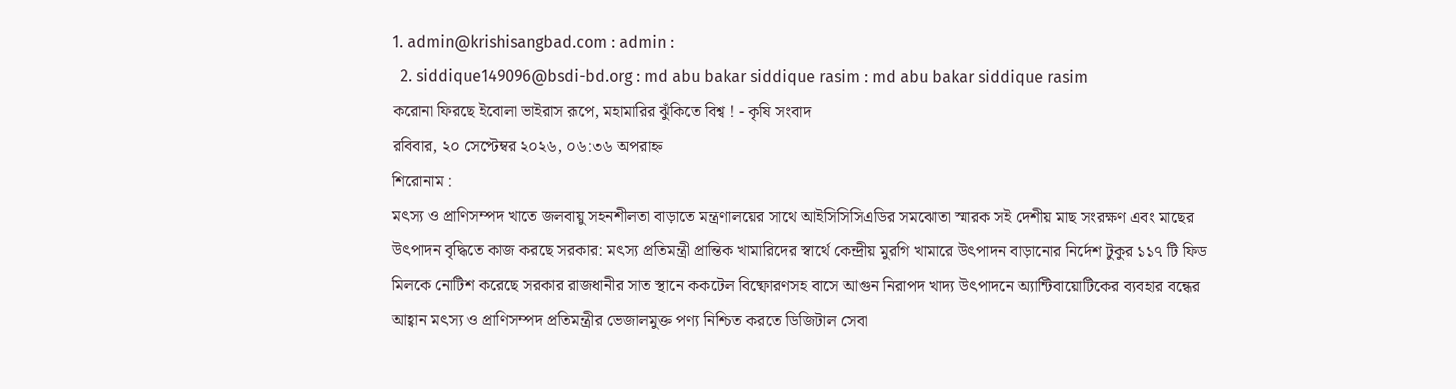1. admin@krishisangbad.com : admin :
  2. siddique149096@bsdi-bd.org : md abu bakar siddique rasim : md abu bakar siddique rasim
করোনা ফিরছে ইবোলা ভাইরাস রূপে, মহামারির ঝুঁকিতে বিশ্ব ! - কৃষি সংবাদ
রবিবার, ২০ সেপ্টেম্বর ২০২৬, ০৬:৩৬ অপরাহ্ন
শিরোনাম :
মৎস্য ও প্রাণিসম্পদ খাতে জলবায়ু সহনশীলতা বাড়াতে মন্ত্রণালয়ের সাথে আইসিসিসিএডির সমঝোতা স্মারক সই দেশীয় মাছ সংরক্ষণ এবং মাছের উৎপাদন বৃদ্ধিতে কাজ করছে সরকার: মৎস্য প্রতিমন্ত্রী প্রান্তিক খামারিদের স্বার্থে কেন্দ্রীয় মুরগি খামারে উৎপাদন বাড়ানোর নির্দেশ টুকুর ১১৭ টি ফিড মিলকে নোটিশ করেছে সরকার রাজধানীর সাত স্থানে ককটেল বিষ্ফোরণসহ বাসে আগুন নিরাপদ খাদ্য উৎপাদনে অ্যান্টিবায়োটিকের ব্যবহার বন্ধের আহ্বান মৎস্য ও প্রাণিসম্পদ প্রতিমন্ত্রীর ভেজালমুক্ত পণ্য নিশ্চিত করতে ডিজিটাল সেবা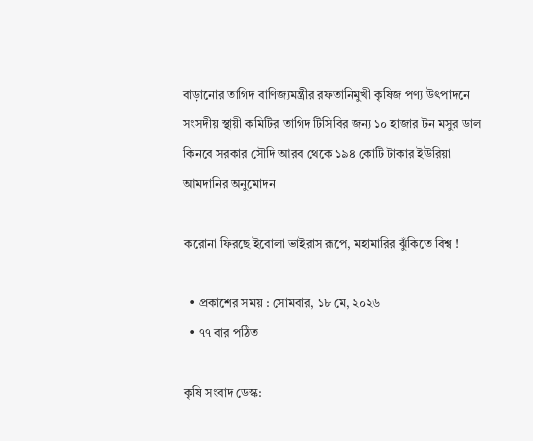বাড়ানোর তাগিদ বাণিজ্যমন্ত্রীর রফতানিমুখী কৃষিজ পণ্য উৎপাদনে সংসদীয় স্থায়ী কমিটির তাগিদ টিসিবির জন্য ১০ হাজার টন মসুর ডাল কিনবে সরকার সৌদি আরব থেকে ১৯৪ কোটি টাকার ইউরিয়া আমদানির অনুমোদন

করোনা ফিরছে ইবোলা ভাইরাস রূপে, মহামারির ঝুঁকিতে বিশ্ব !

  • প্রকাশের সময় : সোমবার, ১৮ মে, ২০২৬
  • ৭৭ বার পঠিত

কৃষি সংবাদ ডেস্ক: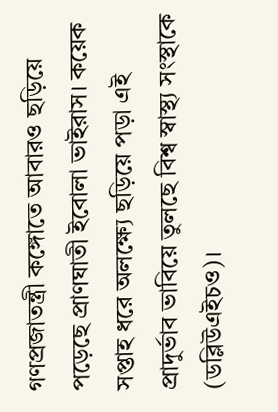গণপ্রজাতন্ত্রী কঙ্গোতে আবারও ছড়িয়ে পড়েছে প্রাণঘাতী ইবোলা ভাইরাস। কয়েক সপ্তাহ ধরে অলক্ষ্যে ছড়িয়ে পড়া এই প্রাদুর্ভাব ভাবিয়ে তুলছে বিশ্ব স্বাস্থ্য সংস্থাকে (ডব্লিউএইচও)।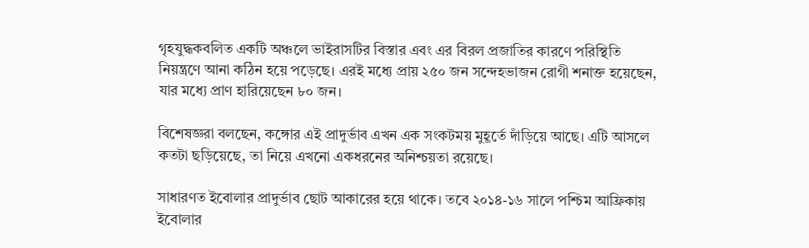গৃহযুদ্ধকবলিত একটি অঞ্চলে ভাইরাসটির বিস্তার এবং এর বিরল প্রজাতির কারণে পরিস্থিতি নিয়ন্ত্রণে আনা কঠিন হয়ে পড়েছে। এরই মধ্যে প্রায় ২৫০ জন সন্দেহভাজন রোগী শনাক্ত হয়েছেন, যার মধ্যে প্রাণ হারিয়েছেন ৮০ জন।

বিশেষজ্ঞরা বলছেন, কঙ্গোর এই প্রাদুর্ভাব এখন এক সংকটময় মুহূর্তে দাঁড়িয়ে আছে। এটি আসলে কতটা ছড়িয়েছে, তা নিয়ে এখনো একধরনের অনিশ্চয়তা রয়েছে।

সাধারণত ইবোলার প্রাদুর্ভাব ছোট আকারের হয়ে থাকে। তবে ২০১৪-১৬ সালে পশ্চিম আফ্রিকায় ইবোলার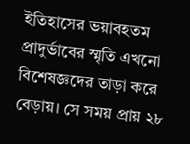ইতিহাসের ভয়াবহতম প্রাদুর্ভাবের স্মৃতি এখনো বিশেষজ্ঞদের তাড়া করে বেড়ায়। সে সময় প্রায় ২৮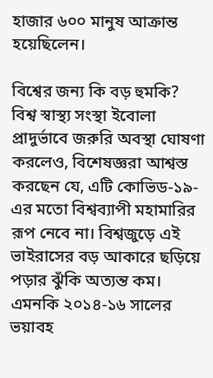হাজার ৬০০ মানুষ আক্রান্ত হয়েছিলেন।

বিশ্বের জন্য কি বড় হুমকি?
বিশ্ব স্বাস্থ্য সংস্থা ইবোলা প্রাদুর্ভাবে জরুরি অবস্থা ঘোষণা করলেও, বিশেষজ্ঞরা আশ্বস্ত করছেন যে, এটি কোভিড-১৯-এর মতো বিশ্বব্যাপী মহামারির রূপ নেবে না। বিশ্বজুড়ে এই ভাইরাসের বড় আকারে ছড়িয়ে পড়ার ঝুঁকি অত্যন্ত কম। এমনকি ২০১৪-১৬ সালের ভয়াবহ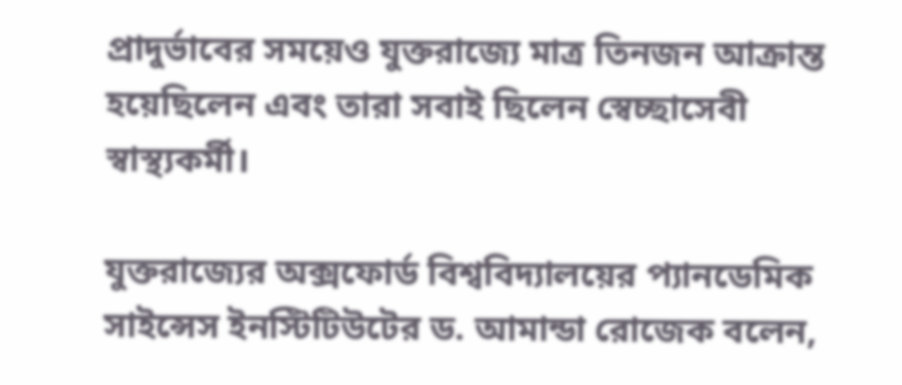প্রাদুর্ভাবের সময়েও যুক্তরাজ্যে মাত্র তিনজন আক্রান্ত হয়েছিলেন এবং তারা সবাই ছিলেন স্বেচ্ছাসেবী স্বাস্থ্যকর্মী।

যুক্তরাজ্যের অক্সফোর্ড বিশ্ববিদ্যালয়ের প্যানডেমিক সাইন্সেস ইনস্টিটিউটের ড. আমান্ডা রোজেক বলেন,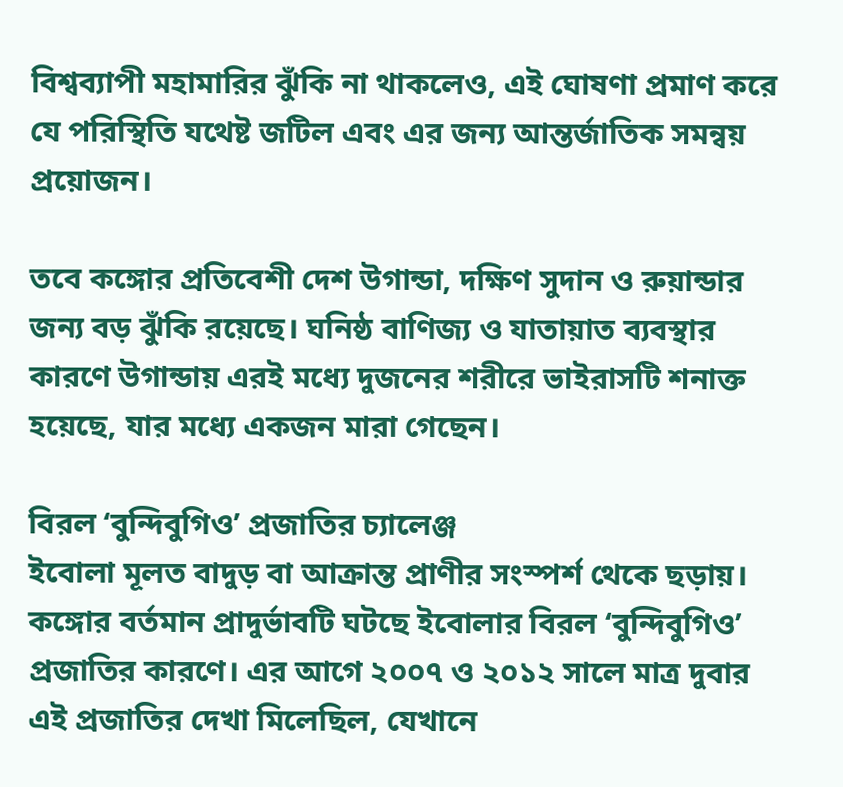বিশ্বব্যাপী মহামারির ঝুঁকি না থাকলেও, এই ঘোষণা প্রমাণ করে যে পরিস্থিতি যথেষ্ট জটিল এবং এর জন্য আন্তর্জাতিক সমন্বয় প্রয়োজন।

তবে কঙ্গোর প্রতিবেশী দেশ উগান্ডা, দক্ষিণ সুদান ও রুয়ান্ডার জন্য বড় ঝুঁকি রয়েছে। ঘনিষ্ঠ বাণিজ্য ও যাতায়াত ব্যবস্থার কারণে উগান্ডায় এরই মধ্যে দুজনের শরীরে ভাইরাসটি শনাক্ত হয়েছে, যার মধ্যে একজন মারা গেছেন।

বিরল ‘বুন্দিবুগিও’ প্রজাতির চ্যালেঞ্জ
ইবোলা মূলত বাদুড় বা আক্রান্ত প্রাণীর সংস্পর্শ থেকে ছড়ায়। কঙ্গোর বর্তমান প্রাদুর্ভাবটি ঘটছে ইবোলার বিরল ‘বুন্দিবুগিও’ প্রজাতির কারণে। এর আগে ২০০৭ ও ২০১২ সালে মাত্র দুবার এই প্রজাতির দেখা মিলেছিল, যেখানে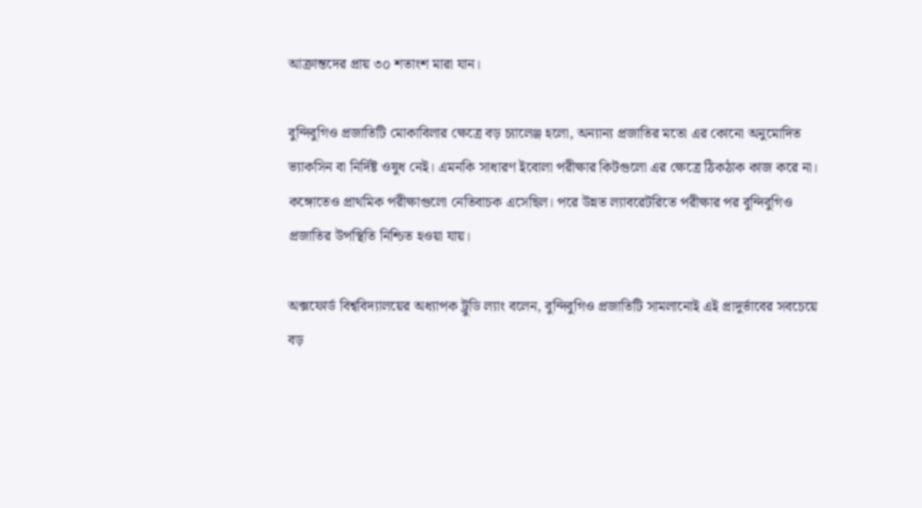আক্রান্তদের প্রায় ৩০ শতাংশ মারা যান।

বুন্দিবুগিও প্রজাতিটি মোকাবিলার ক্ষেত্রে বড় চ্যালেঞ্জ হলো, অন্যান্য প্রজাতির মতো এর কোনো অনুমোদিত ভ্যাকসিন বা নির্দিষ্ট ওষুধ নেই। এমনকি সাধারণ ইবোলা পরীক্ষার কিটগুলো এর ক্ষেত্রে ঠিকঠাক কাজ করে না। কঙ্গোতেও প্রাথমিক পরীক্ষাগুলো নেতিবাচক এসেছিল। পরে উন্নত ল্যাবরেটরিতে পরীক্ষার পর বুন্দিবুগিও প্রজাতির উপস্থিতি নিশ্চিত হওয়া যায়।

অক্সফোর্ড বিশ্ববিদ্যালয়ের অধ্যাপক ট্রুডি ল্যাং বলেন, বুন্দিবুগিও প্রজাতিটি সামলানোই এই প্রাদুর্ভাবের সবচেয়ে বড়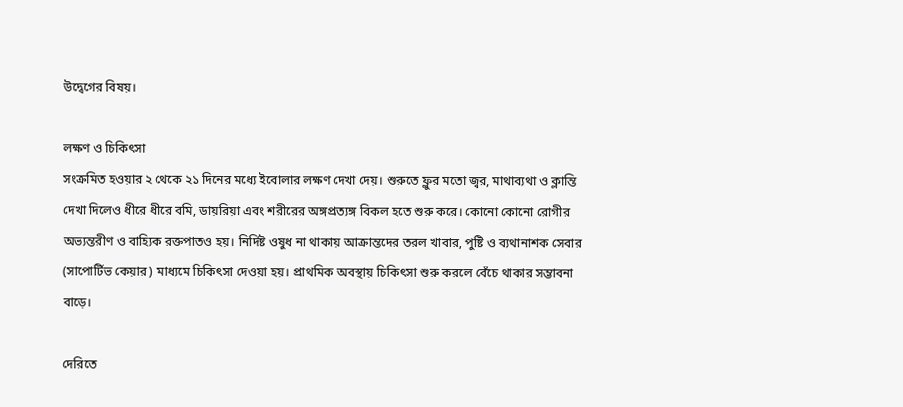উদ্বেগের বিষয়।

লক্ষণ ও চিকিৎসা
সংক্রমিত হওয়ার ২ থেকে ২১ দিনের মধ্যে ইবোলার লক্ষণ দেখা দেয়। শুরুতে ফ্লুর মতো জ্বর, মাথাব্যথা ও ক্লান্তি দেখা দিলেও ধীরে ধীরে বমি, ডায়রিয়া এবং শরীরের অঙ্গপ্রত্যঙ্গ বিকল হতে শুরু করে। কোনো কোনো রোগীর অভ্যন্তরীণ ও বাহ্যিক রক্তপাতও হয়। নির্দিষ্ট ওষুধ না থাকায় আক্রান্তদের তরল খাবার, পুষ্টি ও ব্যথানাশক সেবার (সাপোর্টিভ কেয়ার) মাধ্যমে চিকিৎসা দেওয়া হয়। প্রাথমিক অবস্থায় চিকিৎসা শুরু করলে বেঁচে থাকার সম্ভাবনা বাড়ে।

দেরিতে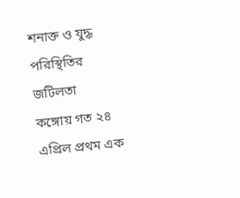শনাক্ত ও যুদ্ধ পরিস্থিতির জটিলতা
কঙ্গোয় গত ২৪ এপ্রিল প্রথম এক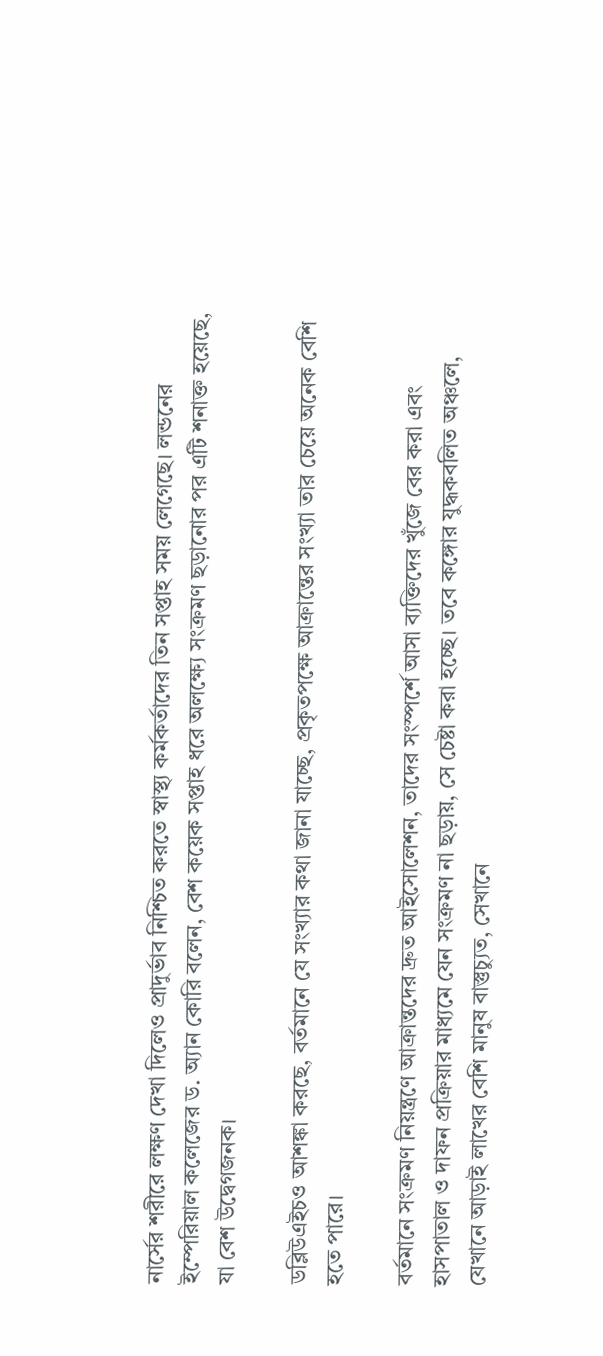নার্সের শরীরে লক্ষণ দেখা দিলেও প্রাদুর্ভাব নিশ্চিত করতে স্বাস্থ্য কর্মকর্তাদের তিন সপ্তাহ সময় লেগেছে। লন্ডনের ইম্পেরিয়াল কলেজের ড. অ্যান কোরি বলেন, বেশ কয়েক সপ্তাহ ধরে অলক্ষ্যে সংক্রমণ ছড়ানোর পর এটি শনাক্ত হয়েছে, যা বেশ উদ্বেগজনক।

ডব্লিউএইচও আশঙ্কা করছে, বর্তমানে যে সংখ্যার কথা জানা যাচ্ছে, প্রকৃতপক্ষে আক্রান্তের সংখ্যা তার চেয়ে অনেক বেশি হতে পারে।

বর্তমানে সংক্রমণ নিয়ন্ত্রণে আক্রান্তদের দ্রুত আইসোলেশন, তাদের সংস্পর্শে আসা ব্যক্তিদের খুঁজে বের করা এবং হাসপাতাল ও দাফন প্রক্রিয়ার মাধ্যমে যেন সংক্রমণ না ছড়ায়, সে চেষ্টা করা হচ্ছে। তবে কঙ্গোর যুদ্ধকবলিত অঞ্চলে, যেখানে আড়াই লাখের বেশি মানুষ বাস্তুচ্যুত, সেখানে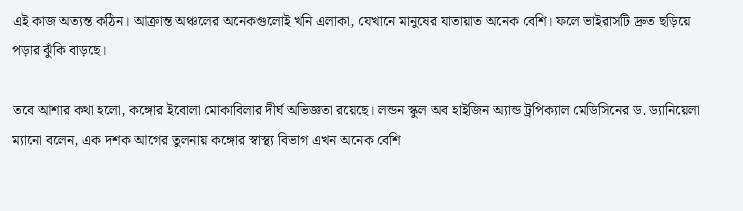এই কাজ অত্যন্ত কঠিন। আক্রান্ত অঞ্চলের অনেকগুলোই খনি এলাকা, যেখানে মানুষের যাতায়াত অনেক বেশি। ফলে ভাইরাসটি দ্রুত ছড়িয়ে পড়ার ঝুঁকি বাড়ছে।

তবে আশার কথা হলো, কঙ্গোর ইবোলা মোকাবিলার দীর্ঘ অভিজ্ঞতা রয়েছে। লন্ডন স্কুল অব হাইজিন অ্যান্ড ট্রপিক্যাল মেডিসিনের ড. ড্যানিয়েলা ম্যানো বলেন, এক দশক আগের তুলনায় কঙ্গোর স্বাস্থ্য বিভাগ এখন অনেক বেশি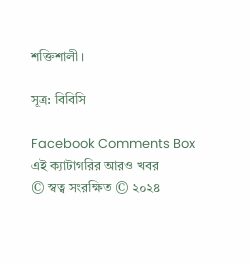শক্তিশালী।

সূত্র: বিবিসি

Facebook Comments Box
এই ক্যাটাগরির আরও খবর
© স্বত্ব সংরক্ষিত © ২০২৪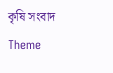কৃষি সংবাদ
Theme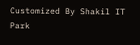Customized By Shakil IT Park